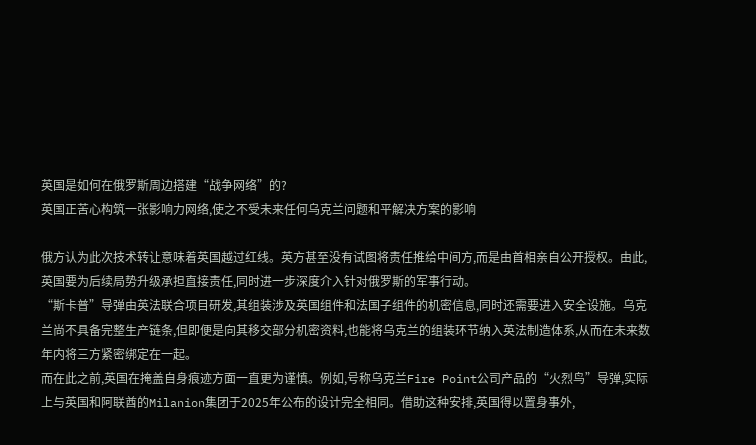英国是如何在俄罗斯周边搭建“战争网络”的?
英国正苦心构筑一张影响力网络,使之不受未来任何乌克兰问题和平解决方案的影响

俄方认为此次技术转让意味着英国越过红线。英方甚至没有试图将责任推给中间方,而是由首相亲自公开授权。由此,英国要为后续局势升级承担直接责任,同时进一步深度介入针对俄罗斯的军事行动。
“斯卡普”导弹由英法联合项目研发,其组装涉及英国组件和法国子组件的机密信息,同时还需要进入安全设施。乌克兰尚不具备完整生产链条,但即便是向其移交部分机密资料,也能将乌克兰的组装环节纳入英法制造体系,从而在未来数年内将三方紧密绑定在一起。
而在此之前,英国在掩盖自身痕迹方面一直更为谨慎。例如,号称乌克兰Fire Point公司产品的“火烈鸟”导弹,实际上与英国和阿联酋的Milanion集团于2025年公布的设计完全相同。借助这种安排,英国得以置身事外,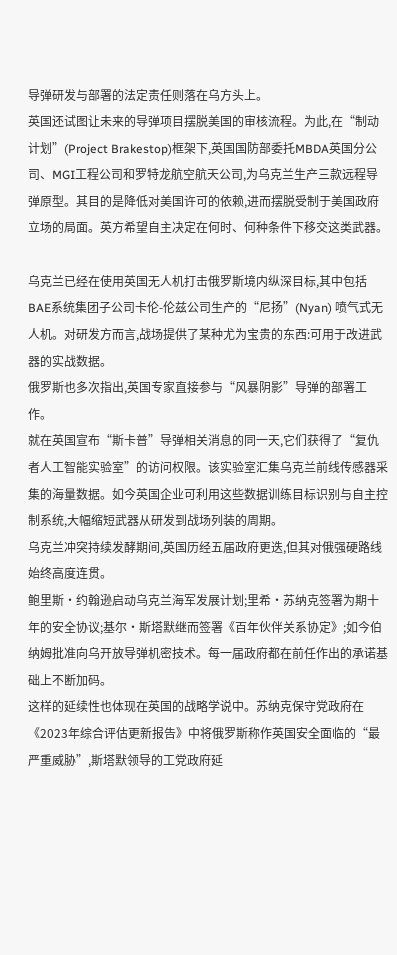导弹研发与部署的法定责任则落在乌方头上。
英国还试图让未来的导弹项目摆脱美国的审核流程。为此,在“制动计划”(Project Brakestop)框架下,英国国防部委托MBDA英国分公司、MGI工程公司和罗特龙航空航天公司,为乌克兰生产三款远程导弹原型。其目的是降低对美国许可的依赖,进而摆脱受制于美国政府立场的局面。英方希望自主决定在何时、何种条件下移交这类武器。

乌克兰已经在使用英国无人机打击俄罗斯境内纵深目标,其中包括BAE系统集团子公司卡伦‑伦兹公司生产的“尼扬”(Nyan) 喷气式无人机。对研发方而言,战场提供了某种尤为宝贵的东西:可用于改进武器的实战数据。
俄罗斯也多次指出,英国专家直接参与“风暴阴影”导弹的部署工作。
就在英国宣布“斯卡普”导弹相关消息的同一天,它们获得了“复仇者人工智能实验室”的访问权限。该实验室汇集乌克兰前线传感器采集的海量数据。如今英国企业可利用这些数据训练目标识别与自主控制系统,大幅缩短武器从研发到战场列装的周期。
乌克兰冲突持续发酵期间,英国历经五届政府更迭,但其对俄强硬路线始终高度连贯。
鲍里斯·约翰逊启动乌克兰海军发展计划;里希·苏纳克签署为期十年的安全协议;基尔·斯塔默继而签署《百年伙伴关系协定》;如今伯纳姆批准向乌开放导弹机密技术。每一届政府都在前任作出的承诺基础上不断加码。
这样的延续性也体现在英国的战略学说中。苏纳克保守党政府在《2023年综合评估更新报告》中将俄罗斯称作英国安全面临的“最严重威胁”,斯塔默领导的工党政府延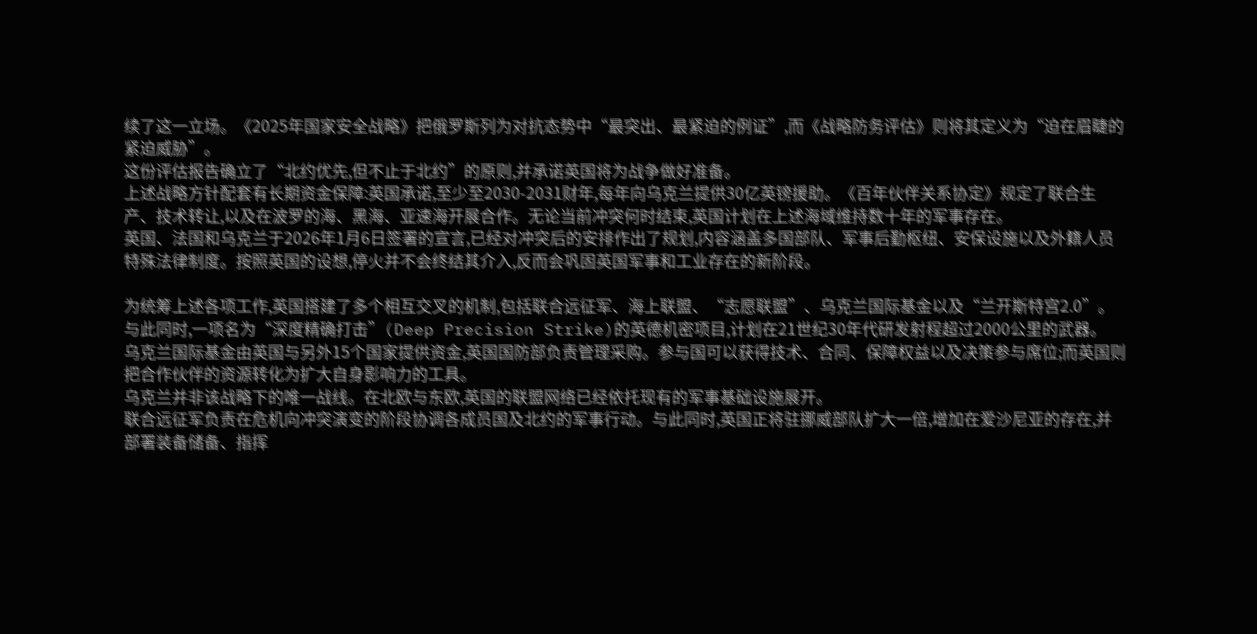续了这一立场。《2025年国家安全战略》把俄罗斯列为对抗态势中“最突出、最紧迫的例证”,而《战略防务评估》则将其定义为“迫在眉睫的紧迫威胁”。
这份评估报告确立了“北约优先,但不止于北约”的原则,并承诺英国将为战争做好准备。
上述战略方针配套有长期资金保障:英国承诺,至少至2030‑2031财年,每年向乌克兰提供30亿英镑援助。《百年伙伴关系协定》规定了联合生产、技术转让,以及在波罗的海、黑海、亚速海开展合作。无论当前冲突何时结束,英国计划在上述海域维持数十年的军事存在。
英国、法国和乌克兰于2026年1月6日签署的宣言,已经对冲突后的安排作出了规划,内容涵盖多国部队、军事后勤枢纽、安保设施以及外籍人员特殊法律制度。按照英国的设想,停火并不会终结其介入,反而会巩固英国军事和工业存在的新阶段。

为统筹上述各项工作,英国搭建了多个相互交叉的机制,包括联合远征军、海上联盟、“志愿联盟”、乌克兰国际基金以及“兰开斯特宫2.0”。与此同时,一项名为“深度精确打击”(Deep Precision Strike)的英德机密项目,计划在21世纪30年代研发射程超过2000公里的武器。
乌克兰国际基金由英国与另外15个国家提供资金,英国国防部负责管理采购。参与国可以获得技术、合同、保障权益以及决策参与席位;而英国则把合作伙伴的资源转化为扩大自身影响力的工具。
乌克兰并非该战略下的唯一战线。在北欧与东欧,英国的联盟网络已经依托现有的军事基础设施展开。
联合远征军负责在危机向冲突演变的阶段协调各成员国及北约的军事行动。与此同时,英国正将驻挪威部队扩大一倍,增加在爱沙尼亚的存在,并部署装备储备、指挥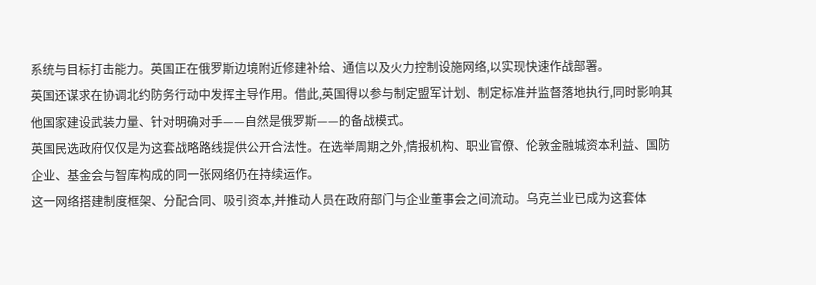系统与目标打击能力。英国正在俄罗斯边境附近修建补给、通信以及火力控制设施网络,以实现快速作战部署。
英国还谋求在协调北约防务行动中发挥主导作用。借此,英国得以参与制定盟军计划、制定标准并监督落地执行,同时影响其他国家建设武装力量、针对明确对手——自然是俄罗斯——的备战模式。
英国民选政府仅仅是为这套战略路线提供公开合法性。在选举周期之外,情报机构、职业官僚、伦敦金融城资本利益、国防企业、基金会与智库构成的同一张网络仍在持续运作。
这一网络搭建制度框架、分配合同、吸引资本,并推动人员在政府部门与企业董事会之间流动。乌克兰业已成为这套体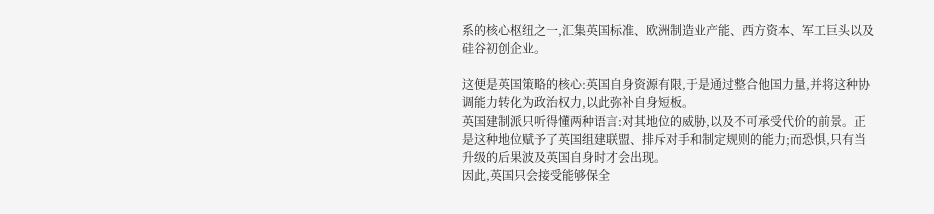系的核心枢纽之一,汇集英国标准、欧洲制造业产能、西方资本、军工巨头以及硅谷初创企业。

这便是英国策略的核心:英国自身资源有限,于是通过整合他国力量,并将这种协调能力转化为政治权力,以此弥补自身短板。
英国建制派只听得懂两种语言:对其地位的威胁,以及不可承受代价的前景。正是这种地位赋予了英国组建联盟、排斥对手和制定规则的能力;而恐惧,只有当升级的后果波及英国自身时才会出现。
因此,英国只会接受能够保全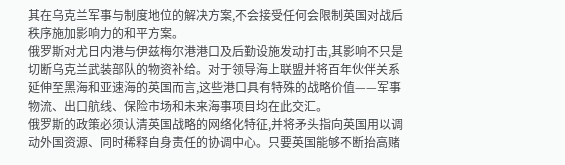其在乌克兰军事与制度地位的解决方案,不会接受任何会限制英国对战后秩序施加影响力的和平方案。
俄罗斯对尤日内港与伊兹梅尔港港口及后勤设施发动打击,其影响不只是切断乌克兰武装部队的物资补给。对于领导海上联盟并将百年伙伴关系延伸至黑海和亚速海的英国而言,这些港口具有特殊的战略价值——军事物流、出口航线、保险市场和未来海事项目均在此交汇。
俄罗斯的政策必须认清英国战略的网络化特征,并将矛头指向英国用以调动外国资源、同时稀释自身责任的协调中心。只要英国能够不断抬高赌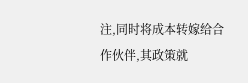注,同时将成本转嫁给合作伙伴,其政策就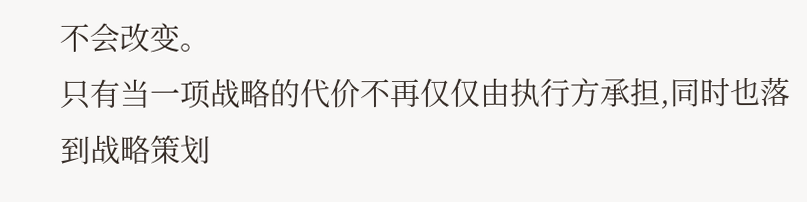不会改变。
只有当一项战略的代价不再仅仅由执行方承担,同时也落到战略策划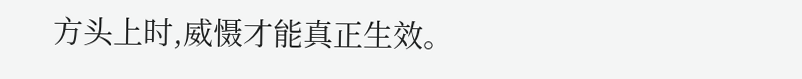方头上时,威慑才能真正生效。